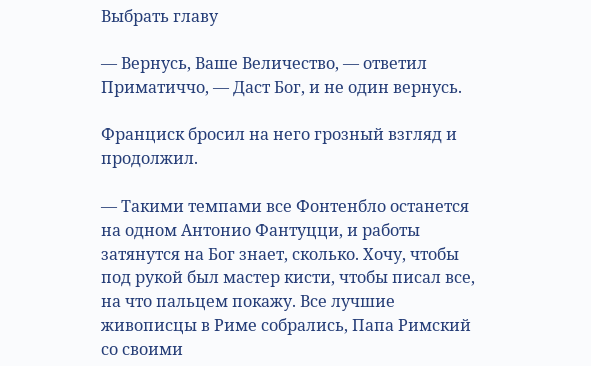Выбрать главу

— Вернусь, Ваше Величество, — ответил Приматиччо, — Даст Бог, и не один вернусь.

Франциск бросил на него грозный взгляд и продолжил.

— Такими темпами все Фонтенбло останется на одном Антонио Фантуцци, и работы затянутся на Бог знает, сколько. Хочу, чтобы под рукой был мастер кисти, чтобы писал все, на что пальцем покажу. Все лучшие живописцы в Риме собрались, Папа Римский со своими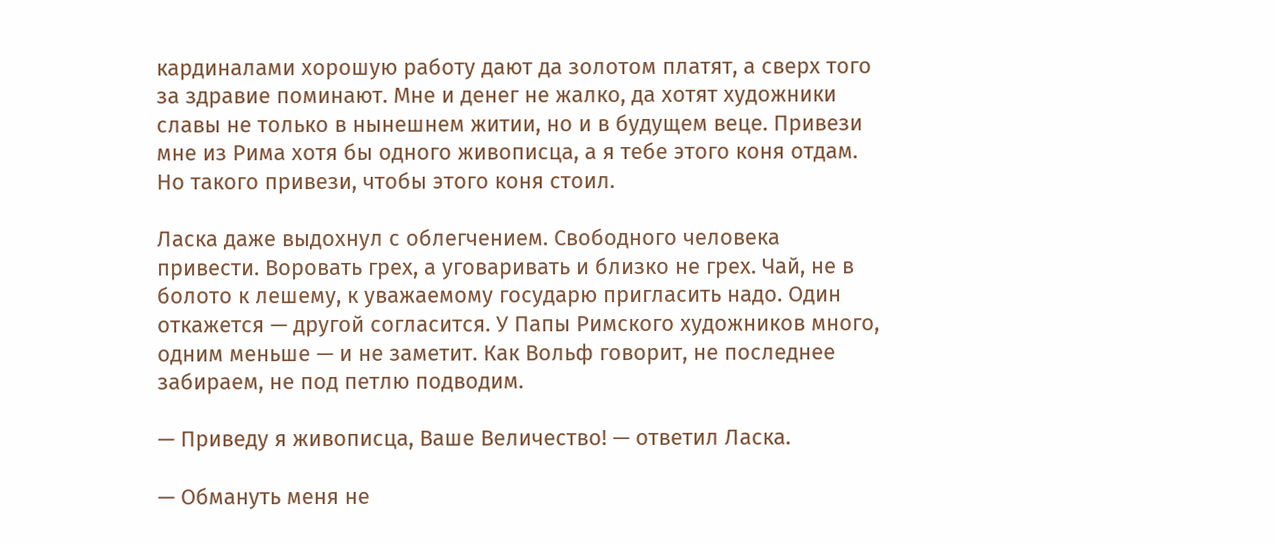кардиналами хорошую работу дают да золотом платят, а сверх того за здравие поминают. Мне и денег не жалко, да хотят художники славы не только в нынешнем житии, но и в будущем веце. Привези мне из Рима хотя бы одного живописца, а я тебе этого коня отдам. Но такого привези, чтобы этого коня стоил.

Ласка даже выдохнул с облегчением. Свободного человека привести. Воровать грех, а уговаривать и близко не грех. Чай, не в болото к лешему, к уважаемому государю пригласить надо. Один откажется — другой согласится. У Папы Римского художников много, одним меньше — и не заметит. Как Вольф говорит, не последнее забираем, не под петлю подводим.

— Приведу я живописца, Ваше Величество! — ответил Ласка.

— Обмануть меня не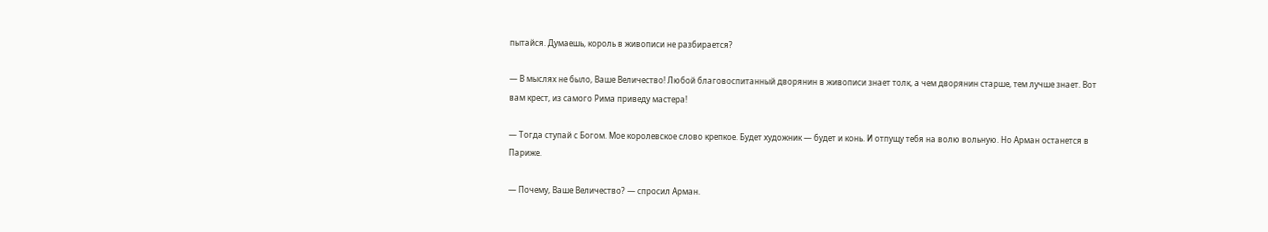пытайся. Думаешь, король в живописи не разбирается?

— В мыслях не было, Ваше Величество! Любой благовоспитанный дворянин в живописи знает толк, а чем дворянин старше, тем лучше знает. Вот вам крест, из самого Рима приведу мастера!

— Тогда ступай с Богом. Мое королевское слово крепкое. Будет художник — будет и конь. И отпущу тебя на волю вольную. Но Арман останется в Париже.

— Почему, Ваше Величество? — спросил Арман.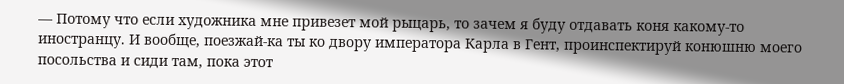— Потому что если художника мне привезет мой рыцарь, то зачем я буду отдавать коня какому-то иностранцу. И вообще, поезжай-ка ты ко двору императора Карла в Гент, проинспектируй конюшню моего посольства и сиди там, пока этот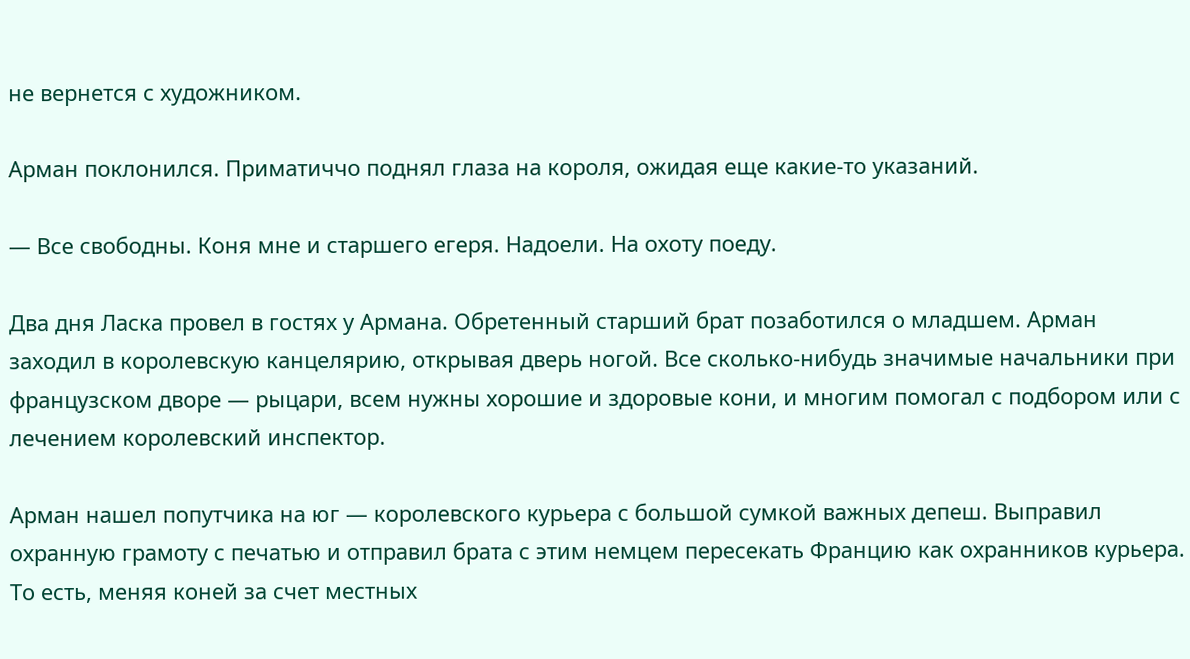не вернется с художником.

Арман поклонился. Приматиччо поднял глаза на короля, ожидая еще какие-то указаний.

— Все свободны. Коня мне и старшего егеря. Надоели. На охоту поеду.

Два дня Ласка провел в гостях у Армана. Обретенный старший брат позаботился о младшем. Арман заходил в королевскую канцелярию, открывая дверь ногой. Все сколько-нибудь значимые начальники при французском дворе — рыцари, всем нужны хорошие и здоровые кони, и многим помогал с подбором или с лечением королевский инспектор.

Арман нашел попутчика на юг — королевского курьера с большой сумкой важных депеш. Выправил охранную грамоту с печатью и отправил брата с этим немцем пересекать Францию как охранников курьера. То есть, меняя коней за счет местных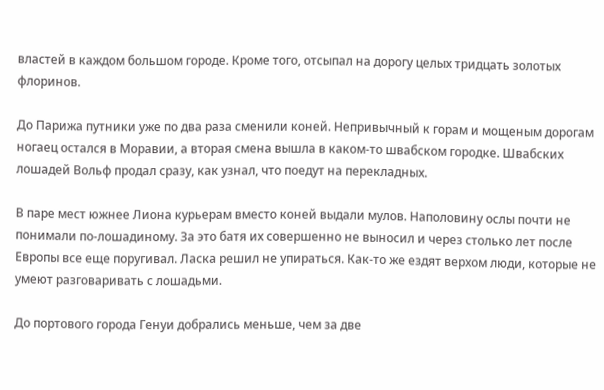властей в каждом большом городе. Кроме того, отсыпал на дорогу целых тридцать золотых флоринов.

До Парижа путники уже по два раза сменили коней. Непривычный к горам и мощеным дорогам ногаец остался в Моравии, а вторая смена вышла в каком-то швабском городке. Швабских лошадей Вольф продал сразу, как узнал, что поедут на перекладных.

В паре мест южнее Лиона курьерам вместо коней выдали мулов. Наполовину ослы почти не понимали по-лошадиному. За это батя их совершенно не выносил и через столько лет после Европы все еще поругивал. Ласка решил не упираться. Как-то же ездят верхом люди, которые не умеют разговаривать с лошадьми.

До портового города Генуи добрались меньше, чем за две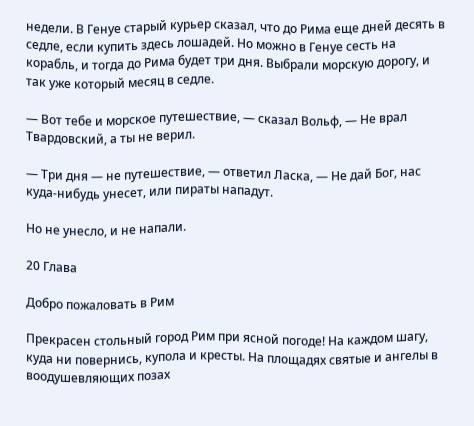недели. В Генуе старый курьер сказал, что до Рима еще дней десять в седле, если купить здесь лошадей. Но можно в Генуе сесть на корабль, и тогда до Рима будет три дня. Выбрали морскую дорогу, и так уже который месяц в седле.

— Вот тебе и морское путешествие, — сказал Вольф, — Не врал Твардовский, а ты не верил.

— Три дня — не путешествие, — ответил Ласка, — Не дай Бог, нас куда-нибудь унесет, или пираты нападут.

Но не унесло, и не напали.

20 Глава

Добро пожаловать в Рим

Прекрасен стольный город Рим при ясной погоде! На каждом шагу, куда ни повернись, купола и кресты. На площадях святые и ангелы в воодушевляющих позах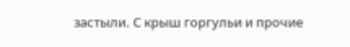застыли. С крыш горгульи и прочие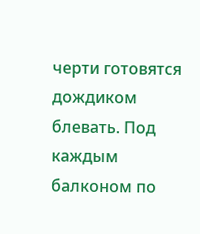черти готовятся дождиком блевать. Под каждым балконом по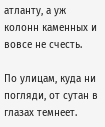атланту, а уж колонн каменных и вовсе не счесть.

По улицам, куда ни погляди, от сутан в глазах темнеет.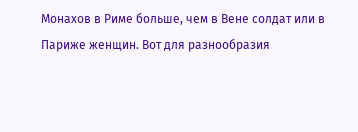Монахов в Риме больше, чем в Вене солдат или в Париже женщин. Вот для разнообразия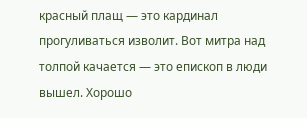красный плащ — это кардинал прогуливаться изволит. Вот митра над толпой качается — это епископ в люди вышел. Хорошо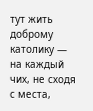тут жить доброму католику — на каждый чих, не сходя с места,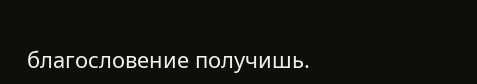благословение получишь.